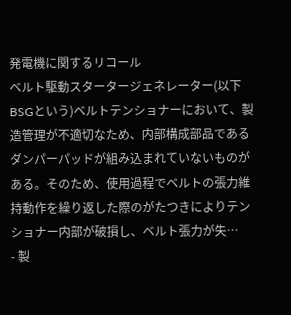発電機に関するリコール
ベルト駆動スタータージェネレーター(以下BSGという)ベルトテンショナーにおいて、製造管理が不適切なため、内部構成部品であるダンパーパッドが組み込まれていないものがある。そのため、使用過程でベルトの張力維持動作を繰り返した際のがたつきによりテンショナー内部が破損し、ベルト張力が失…
- 製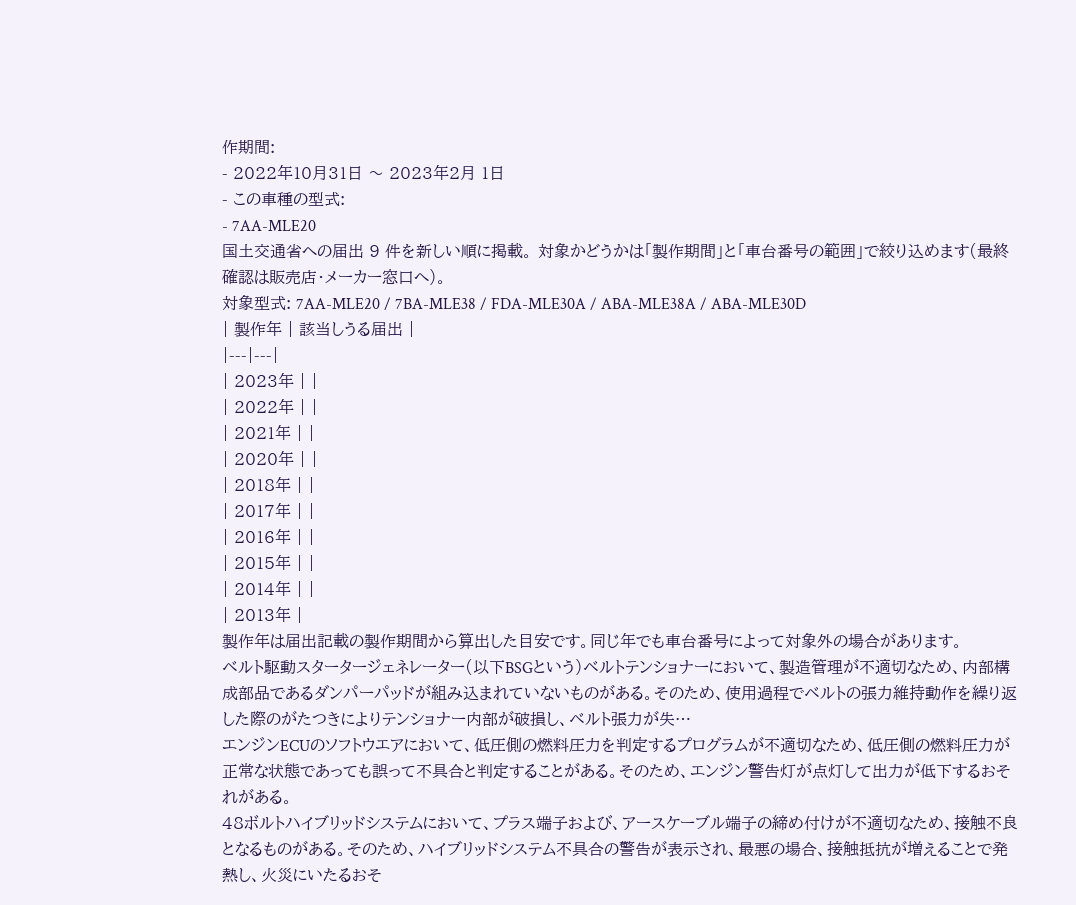作期間:
- 2022年10月31日 〜 2023年2月 1日
- この車種の型式:
- 7AA-MLE20
国土交通省への届出 9 件を新しい順に掲載。 対象かどうかは「製作期間」と「車台番号の範囲」で絞り込めます(最終確認は販売店・メーカー窓口へ)。
対象型式: 7AA-MLE20 / 7BA-MLE38 / FDA-MLE30A / ABA-MLE38A / ABA-MLE30D
| 製作年 | 該当しうる届出 |
|---|---|
| 2023年 | |
| 2022年 | |
| 2021年 | |
| 2020年 | |
| 2018年 | |
| 2017年 | |
| 2016年 | |
| 2015年 | |
| 2014年 | |
| 2013年 |
製作年は届出記載の製作期間から算出した目安です。同じ年でも車台番号によって対象外の場合があります。
ベルト駆動スタータージェネレーター(以下BSGという)ベルトテンショナーにおいて、製造管理が不適切なため、内部構成部品であるダンパーパッドが組み込まれていないものがある。そのため、使用過程でベルトの張力維持動作を繰り返した際のがたつきによりテンショナー内部が破損し、ベルト張力が失…
エンジンECUのソフトウエアにおいて、低圧側の燃料圧力を判定するプログラムが不適切なため、低圧側の燃料圧力が正常な状態であっても誤って不具合と判定することがある。そのため、エンジン警告灯が点灯して出力が低下するおそれがある。
48ボルトハイブリッドシステムにおいて、プラス端子および、アースケーブル端子の締め付けが不適切なため、接触不良となるものがある。そのため、ハイブリッドシステム不具合の警告が表示され、最悪の場合、接触抵抗が増えることで発熱し、火災にいたるおそ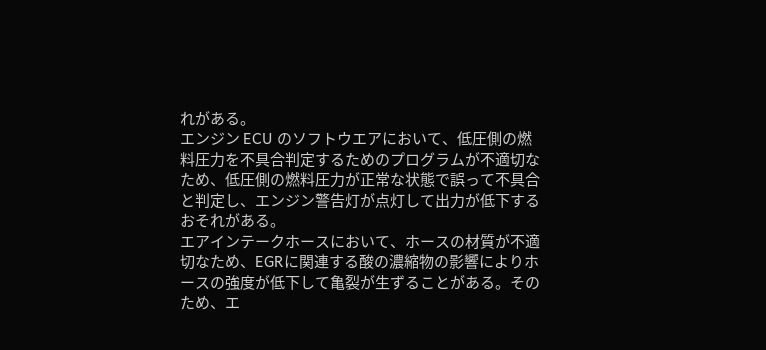れがある。
エンジン ECU のソフトウエアにおいて、低圧側の燃料圧力を不具合判定するためのプログラムが不適切なため、低圧側の燃料圧力が正常な状態で誤って不具合と判定し、エンジン警告灯が点灯して出力が低下するおそれがある。
エアインテークホースにおいて、ホースの材質が不適切なため、EGRに関連する酸の濃縮物の影響によりホースの強度が低下して亀裂が生ずることがある。そのため、エ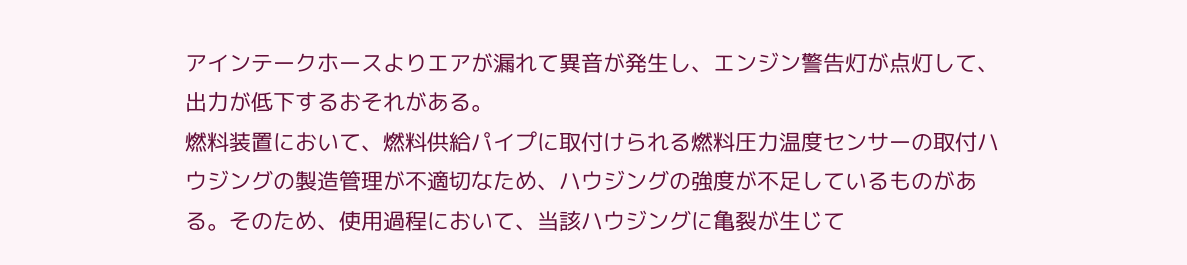アインテークホースよりエアが漏れて異音が発生し、エンジン警告灯が点灯して、出力が低下するおそれがある。
燃料装置において、燃料供給パイプに取付けられる燃料圧力温度センサーの取付ハウジングの製造管理が不適切なため、ハウジングの強度が不足しているものがある。そのため、使用過程において、当該ハウジングに亀裂が生じて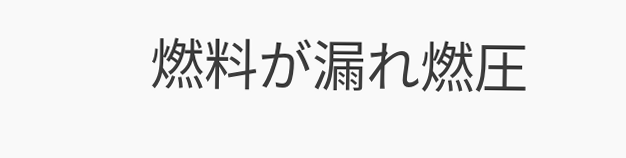燃料が漏れ燃圧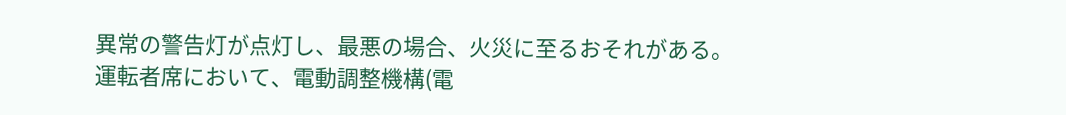異常の警告灯が点灯し、最悪の場合、火災に至るおそれがある。
運転者席において、電動調整機構(電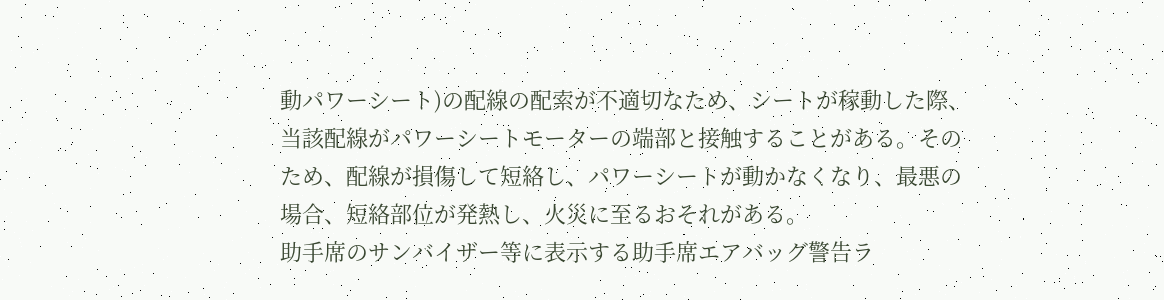動パワーシート)の配線の配索が不適切なため、シートが稼動した際、当該配線がパワーシートモーターの端部と接触することがある。そのため、配線が損傷して短絡し、パワーシートが動かなくなり、最悪の場合、短絡部位が発熱し、火災に至るおそれがある。
助手席のサンバイザー等に表示する助手席エアバッグ警告ラ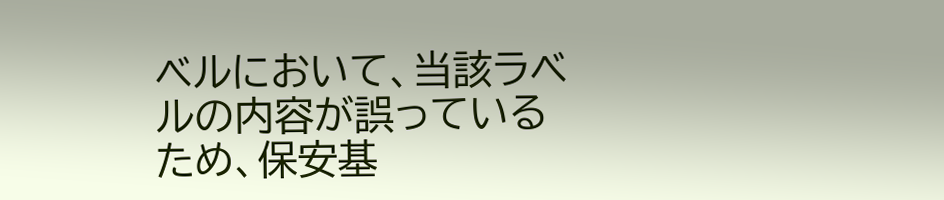ベルにおいて、当該ラベルの内容が誤っているため、保安基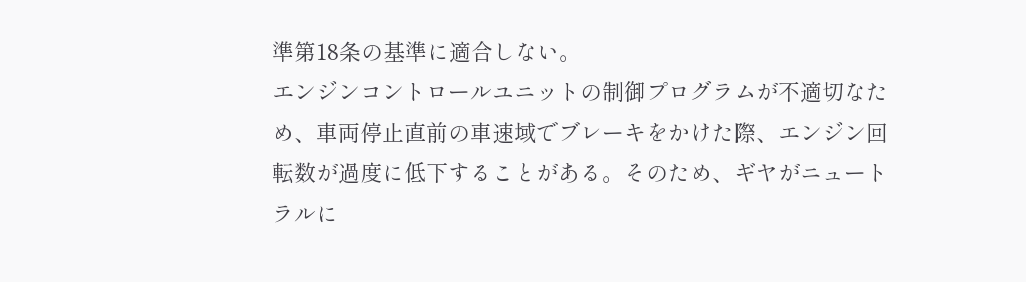準第18条の基準に適合しない。
エンジンコントロールユニットの制御プログラムが不適切なため、車両停止直前の車速域でブレーキをかけた際、エンジン回転数が過度に低下することがある。そのため、ギヤがニュートラルに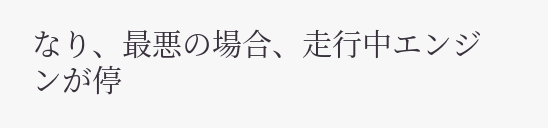なり、最悪の場合、走行中エンジンが停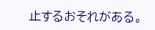止するおそれがある。